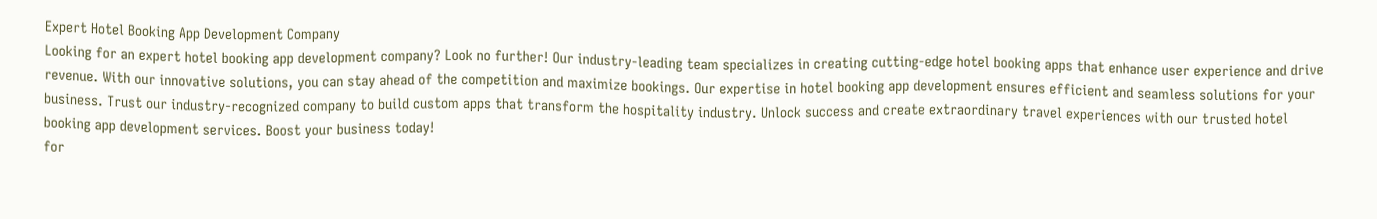Expert Hotel Booking App Development Company
Looking for an expert hotel booking app development company? Look no further! Our industry-leading team specializes in creating cutting-edge hotel booking apps that enhance user experience and drive revenue. With our innovative solutions, you can stay ahead of the competition and maximize bookings. Our expertise in hotel booking app development ensures efficient and seamless solutions for your business. Trust our industry-recognized company to build custom apps that transform the hospitality industry. Unlock success and create extraordinary travel experiences with our trusted hotel booking app development services. Boost your business today!
for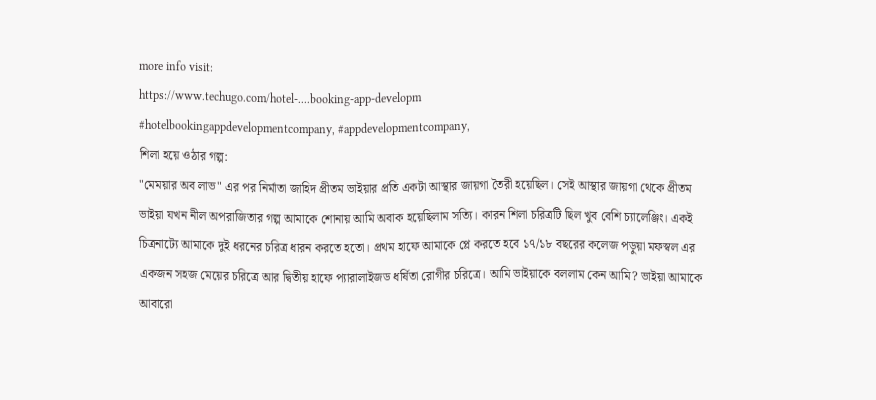more info visit:
https://www.techugo.com/hotel-....booking-app-developm
#hotelbookingappdevelopmentcompany, #appdevelopmentcompany,
শিলা হয়ে ওঠার গল্প:
"মেময়ার অব লাভ" এর পর নির্মাতা জাহিদ প্রীতম ভাইয়ার প্রতি একটা আস্থার জায়গা তৈরী হয়েছিল। সেই আস্থার জায়গা থেকে প্রীতম ভাইয়া যখন নীল অপরাজিতার গল্প আমাকে শোনায় আমি অবাক হয়েছিলাম সত্যি। কারন শিলা চরিত্রটি ছিল খুব বেশি চ্যালেঞ্জিং। একই চিত্রনাট্যে আমাকে দুই ধরনের চরিত্র ধারন করতে হতো। প্রথম হাফে আমাকে প্লে করতে হবে ১৭/১৮ বছরের কলেজ পড়ুয়া মফস্বল এর একজন সহজ মেয়ের চরিত্রে আর দ্বিতীয় হাফে প্যারালাইজড ধর্ষিতা রোগীর চরিত্রে। আমি ভাইয়াকে বললাম কেন আমি? ভাইয়া আমাকে আবারো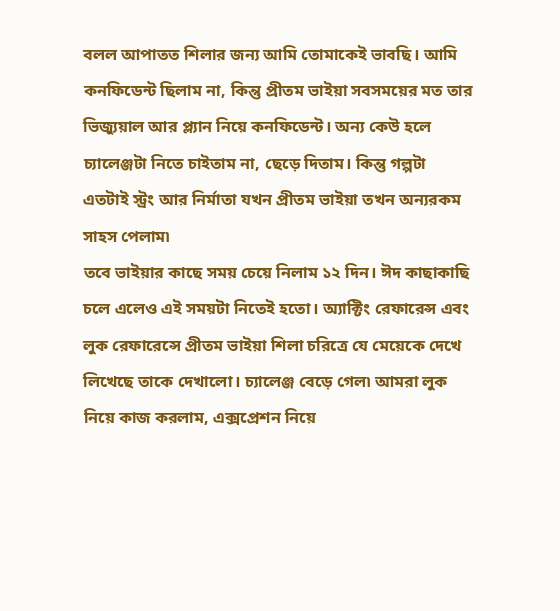বলল আপাতত শিলার জন্য আমি তোমাকেই ভাবছি। আমি কনফিডেন্ট ছিলাম না, কিন্তু প্রীতম ভাইয়া সবসময়ের মত তার ভিজ্যুয়াল আর প্ল্যান নিয়ে কনফিডেন্ট। অন্য কেউ হলে চ্যালেঞ্জটা নিতে চাইতাম না, ছেড়ে দিতাম। কিন্তু গল্পটা এতটাই স্ট্রং আর নির্মাতা যখন প্রীতম ভাইয়া তখন অন্যরকম সাহস পেলাম৷
তবে ভাইয়ার কাছে সময় চেয়ে নিলাম ১২ দিন। ঈদ কাছাকাছি চলে এলেও এই সময়টা নিতেই হতো। অ্যাক্টিং রেফারেন্স এবং লুক রেফারেন্সে প্রীতম ভাইয়া শিলা চরিত্রে যে মেয়েকে দেখে লিখেছে তাকে দেখালো। চ্যালেঞ্জ বেড়ে গেল৷ আমরা লুক নিয়ে কাজ করলাম, এক্সপ্রেশন নিয়ে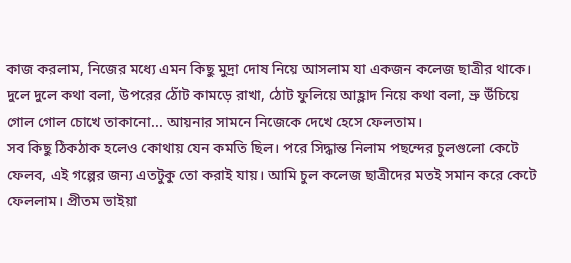কাজ করলাম, নিজের মধ্যে এমন কিছু মুদ্রা দোষ নিয়ে আসলাম যা একজন কলেজ ছাত্রীর থাকে। দুলে দুলে কথা বলা, উপরের ঠোঁট কামড়ে রাখা, ঠোট ফুলিয়ে আহ্লাদ নিয়ে কথা বলা, ভ্রু উঁচিয়ে গোল গোল চোখে তাকানো... আয়নার সামনে নিজেকে দেখে হেসে ফেলতাম।
সব কিছু ঠিকঠাক হলেও কোথায় যেন কমতি ছিল। পরে সিদ্ধান্ত নিলাম পছন্দের চুলগুলো কেটে ফেলব, এই গল্পের জন্য এতটুকু তো করাই যায়। আমি চুল কলেজ ছাত্রীদের মতই সমান করে কেটে ফেললাম। প্রীতম ভাইয়া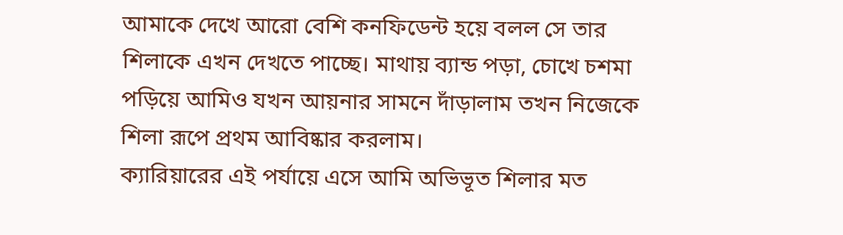আমাকে দেখে আরো বেশি কনফিডেন্ট হয়ে বলল সে তার শিলাকে এখন দেখতে পাচ্ছে। মাথায় ব্যান্ড পড়া, চোখে চশমা পড়িয়ে আমিও যখন আয়নার সামনে দাঁড়ালাম তখন নিজেকে শিলা রূপে প্রথম আবিষ্কার করলাম।
ক্যারিয়ারের এই পর্যায়ে এসে আমি অভিভূত শিলার মত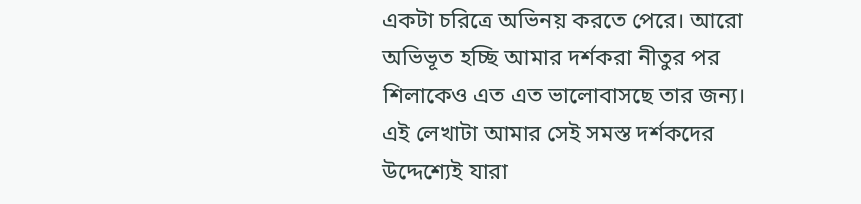একটা চরিত্রে অভিনয় করতে পেরে। আরো অভিভূত হচ্ছি আমার দর্শকরা নীতুর পর শিলাকেও এত এত ভালোবাসছে তার জন্য।
এই লেখাটা আমার সেই সমস্ত দর্শকদের উদ্দেশ্যেই যারা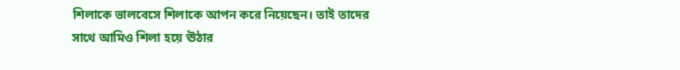শিলাকে ভালবেসে শিলাকে আপন করে নিয়েছেন। তাই তাদের সাথে আমিও শিলা হয়ে ঊঠার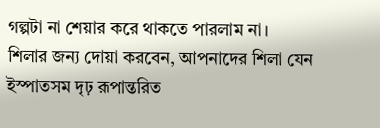গল্পটা না শেয়ার করে থাকতে পারলাম না।
শিলার জন্য দোয়া করবেন, আপনাদের শিলা যেন ইস্পাতসম দৃঢ় রূপান্তরিত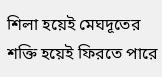শিলা হয়েই মেঘদূতের শক্তি হয়েই ফিরতে পারে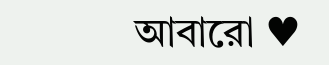আবারো ♥